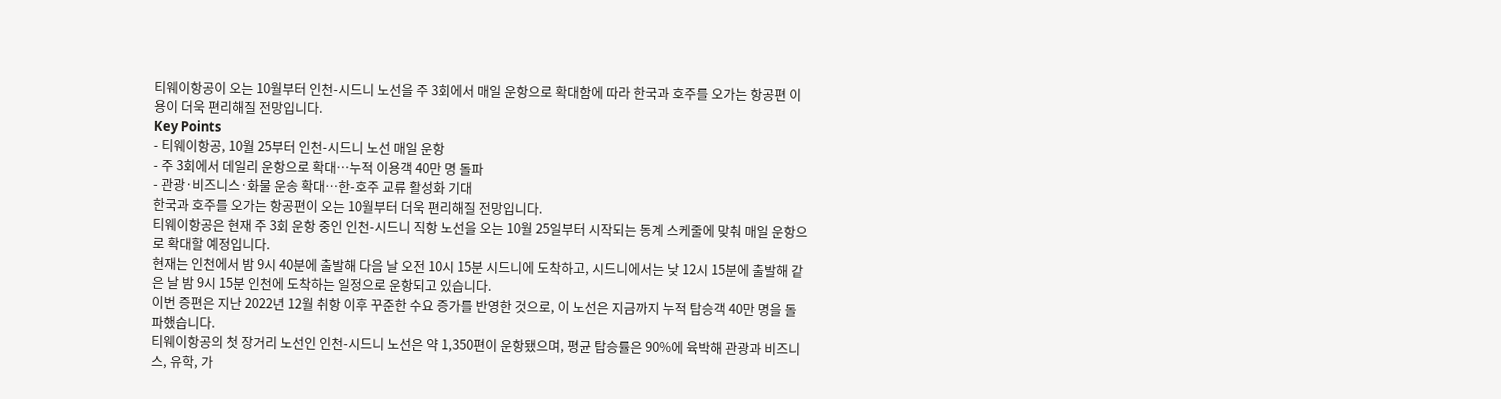티웨이항공이 오는 10월부터 인천-시드니 노선을 주 3회에서 매일 운항으로 확대함에 따라 한국과 호주를 오가는 항공편 이용이 더욱 편리해질 전망입니다.
Key Points
- 티웨이항공, 10월 25부터 인천-시드니 노선 매일 운항
- 주 3회에서 데일리 운항으로 확대…누적 이용객 40만 명 돌파
- 관광·비즈니스·화물 운송 확대…한-호주 교류 활성화 기대
한국과 호주를 오가는 항공편이 오는 10월부터 더욱 편리해질 전망입니다.
티웨이항공은 현재 주 3회 운항 중인 인천-시드니 직항 노선을 오는 10월 25일부터 시작되는 동계 스케줄에 맞춰 매일 운항으로 확대할 예정입니다.
현재는 인천에서 밤 9시 40분에 출발해 다음 날 오전 10시 15분 시드니에 도착하고, 시드니에서는 낮 12시 15분에 출발해 같은 날 밤 9시 15분 인천에 도착하는 일정으로 운항되고 있습니다.
이번 증편은 지난 2022년 12월 취항 이후 꾸준한 수요 증가를 반영한 것으로, 이 노선은 지금까지 누적 탑승객 40만 명을 돌파했습니다.
티웨이항공의 첫 장거리 노선인 인천-시드니 노선은 약 1,350편이 운항됐으며, 평균 탑승률은 90%에 육박해 관광과 비즈니스, 유학, 가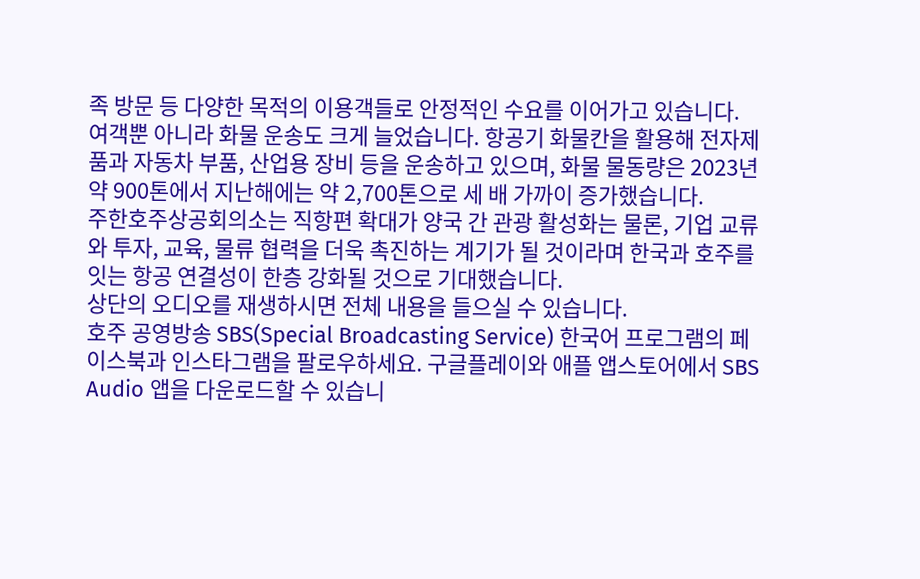족 방문 등 다양한 목적의 이용객들로 안정적인 수요를 이어가고 있습니다.
여객뿐 아니라 화물 운송도 크게 늘었습니다. 항공기 화물칸을 활용해 전자제품과 자동차 부품, 산업용 장비 등을 운송하고 있으며, 화물 물동량은 2023년 약 900톤에서 지난해에는 약 2,700톤으로 세 배 가까이 증가했습니다.
주한호주상공회의소는 직항편 확대가 양국 간 관광 활성화는 물론, 기업 교류와 투자, 교육, 물류 협력을 더욱 촉진하는 계기가 될 것이라며 한국과 호주를 잇는 항공 연결성이 한층 강화될 것으로 기대했습니다.
상단의 오디오를 재생하시면 전체 내용을 들으실 수 있습니다.
호주 공영방송 SBS(Special Broadcasting Service) 한국어 프로그램의 페이스북과 인스타그램을 팔로우하세요. 구글플레이와 애플 앱스토어에서 SBS Audio 앱을 다운로드할 수 있습니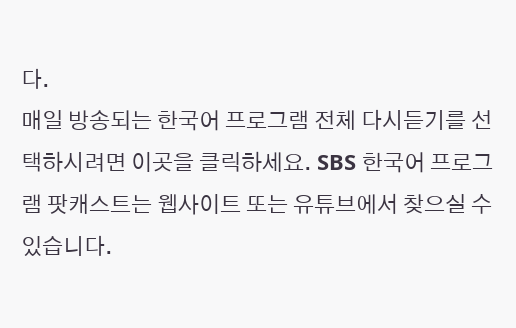다.
매일 방송되는 한국어 프로그램 전체 다시듣기를 선택하시려면 이곳을 클릭하세요. SBS 한국어 프로그램 팟캐스트는 웹사이트 또는 유튜브에서 찾으실 수 있습니다.